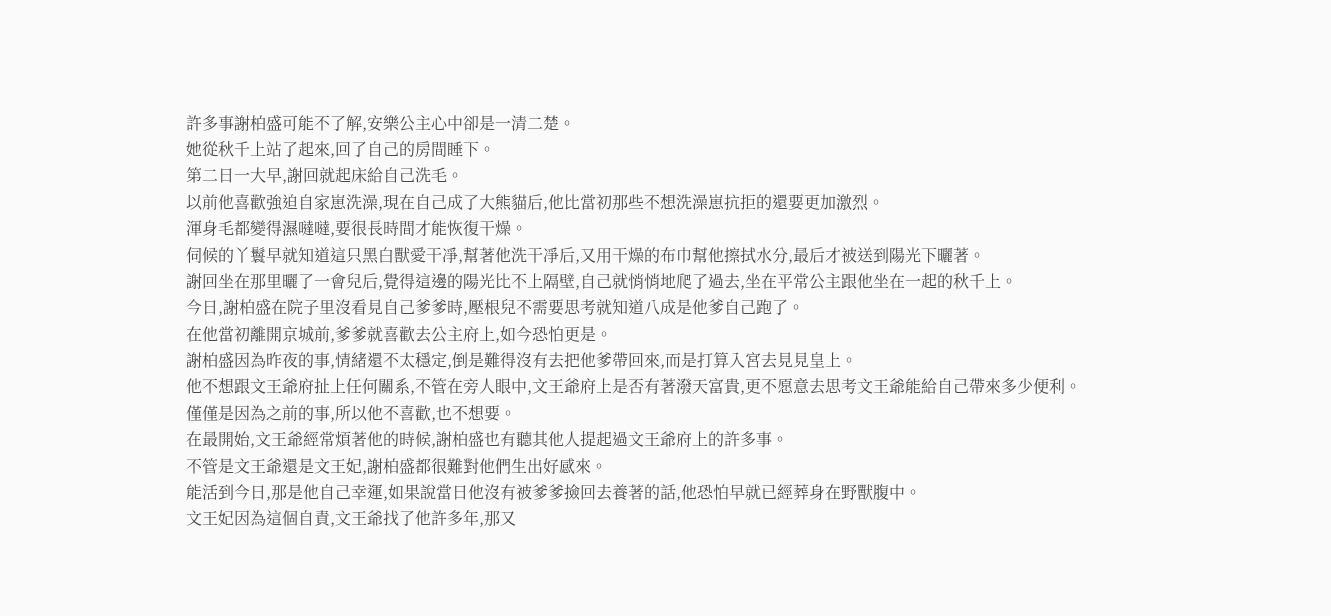許多事謝柏盛可能不了解,安樂公主心中卻是一清二楚。
她從秋千上站了起來,回了自己的房間睡下。
第二日一大早,謝回就起床給自己洗毛。
以前他喜歡強迫自家崽洗澡,現在自己成了大熊貓后,他比當初那些不想洗澡崽抗拒的還要更加激烈。
渾身毛都變得濕噠噠,要很長時間才能恢復干燥。
伺候的丫鬟早就知道這只黑白獸愛干凈,幫著他洗干凈后,又用干燥的布巾幫他擦拭水分,最后才被送到陽光下曬著。
謝回坐在那里曬了一會兒后,覺得這邊的陽光比不上隔壁,自己就悄悄地爬了過去,坐在平常公主跟他坐在一起的秋千上。
今日,謝柏盛在院子里沒看見自己爹爹時,壓根兒不需要思考就知道八成是他爹自己跑了。
在他當初離開京城前,爹爹就喜歡去公主府上,如今恐怕更是。
謝柏盛因為昨夜的事,情緒還不太穩定,倒是難得沒有去把他爹帶回來,而是打算入宮去見見皇上。
他不想跟文王爺府扯上任何關系,不管在旁人眼中,文王爺府上是否有著潑天富貴,更不愿意去思考文王爺能給自己帶來多少便利。
僅僅是因為之前的事,所以他不喜歡,也不想要。
在最開始,文王爺經常煩著他的時候,謝柏盛也有聽其他人提起過文王爺府上的許多事。
不管是文王爺還是文王妃,謝柏盛都很難對他們生出好感來。
能活到今日,那是他自己幸運,如果說當日他沒有被爹爹撿回去養著的話,他恐怕早就已經葬身在野獸腹中。
文王妃因為這個自責,文王爺找了他許多年,那又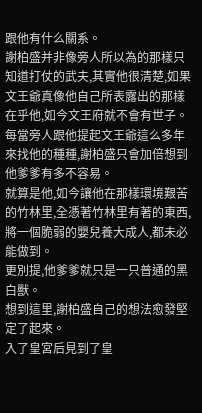跟他有什么關系。
謝柏盛并非像旁人所以為的那樣只知道打仗的武夫,其實他很清楚,如果文王爺真像他自己所表露出的那樣在乎他,如今文王府就不會有世子。
每當旁人跟他提起文王爺這么多年來找他的種種,謝柏盛只會加倍想到他爹爹有多不容易。
就算是他,如今讓他在那樣環境艱苦的竹林里,全憑著竹林里有著的東西,將一個脆弱的嬰兒養大成人,都未必能做到。
更別提,他爹爹就只是一只普通的黑白獸。
想到這里,謝柏盛自己的想法愈發堅定了起來。
入了皇宮后見到了皇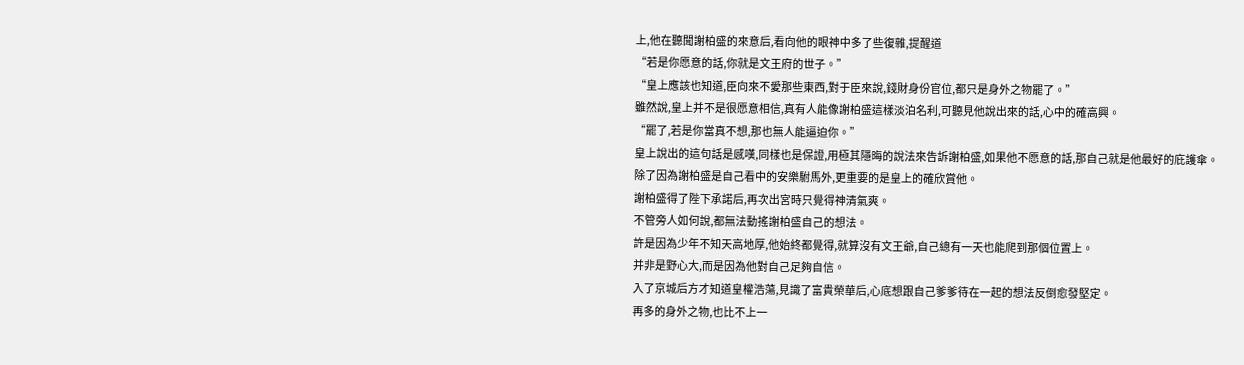上,他在聽聞謝柏盛的來意后,看向他的眼神中多了些復雜,提醒道
“若是你愿意的話,你就是文王府的世子。”
“皇上應該也知道,臣向來不愛那些東西,對于臣來說,錢財身份官位,都只是身外之物罷了。”
雖然說,皇上并不是很愿意相信,真有人能像謝柏盛這樣淡泊名利,可聽見他說出來的話,心中的確高興。
“罷了,若是你當真不想,那也無人能逼迫你。”
皇上說出的這句話是感嘆,同樣也是保證,用極其隱晦的說法來告訴謝柏盛,如果他不愿意的話,那自己就是他最好的庇護傘。
除了因為謝柏盛是自己看中的安樂駙馬外,更重要的是皇上的確欣賞他。
謝柏盛得了陛下承諾后,再次出宮時只覺得神清氣爽。
不管旁人如何說,都無法動搖謝柏盛自己的想法。
許是因為少年不知天高地厚,他始終都覺得,就算沒有文王爺,自己總有一天也能爬到那個位置上。
并非是野心大,而是因為他對自己足夠自信。
入了京城后方才知道皇權浩蕩,見識了富貴榮華后,心底想跟自己爹爹待在一起的想法反倒愈發堅定。
再多的身外之物,也比不上一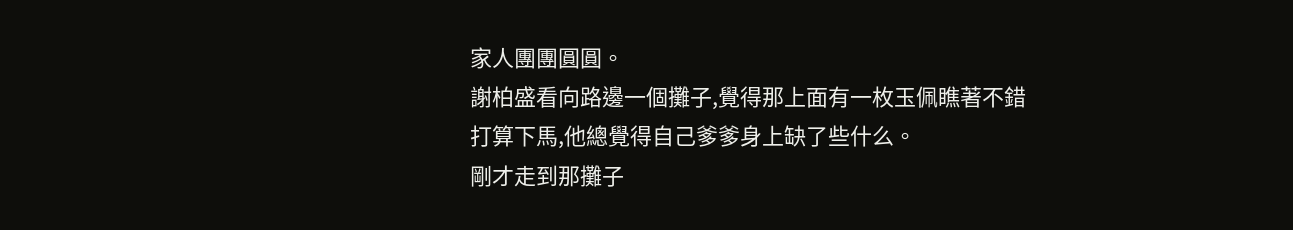家人團團圓圓。
謝柏盛看向路邊一個攤子,覺得那上面有一枚玉佩瞧著不錯打算下馬,他總覺得自己爹爹身上缺了些什么。
剛才走到那攤子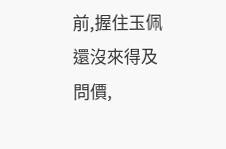前,握住玉佩還沒來得及問價,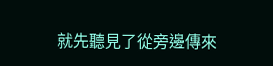就先聽見了從旁邊傳來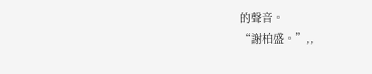的聲音。
“謝柏盛。”,,